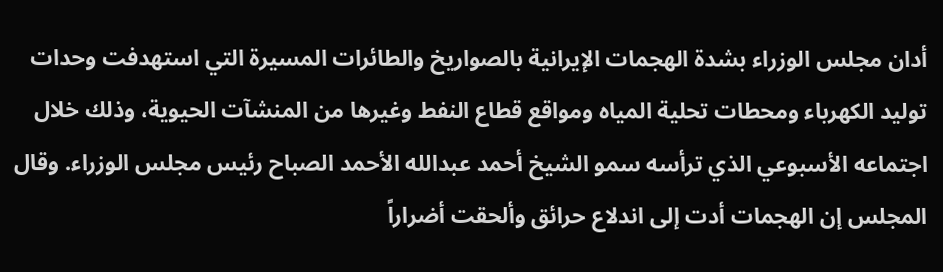أدان مجلس الوزراء بشدة الهجمات الإيرانية بالصواريخ والطائرات المسيرة التي استهدفت وحدات توليد الكهرباء ومحطات تحلية المياه ومواقع قطاع النفط وغيرها من المنشآت الحيوية، وذلك خلال اجتماعه الأسبوعي الذي ترأسه سمو الشيخ أحمد عبدالله الأحمد الصباح رئيس مجلس الوزراء. وقال المجلس إن الهجمات أدت إلى اندلاع حرائق وألحقت أضراراً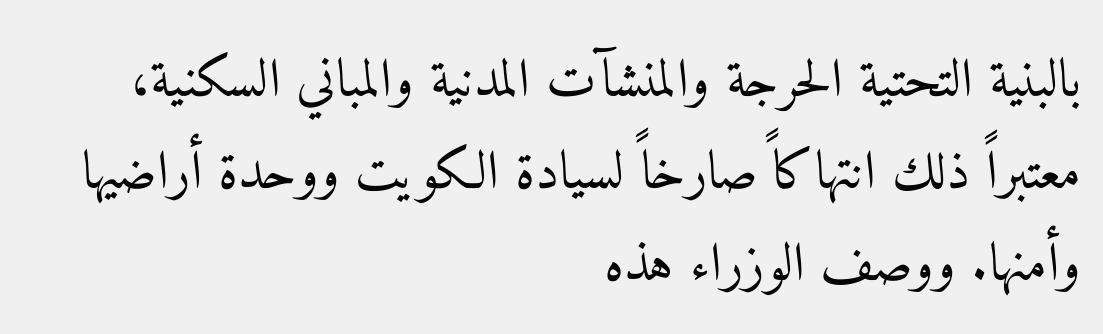بالبنية التحتية الحرجة والمنشآت المدنية والمباني السكنية، معتبراً ذلك انتهاكاً صارخاً لسيادة الكويت ووحدة أراضيها وأمنها. ووصف الوزراء هذه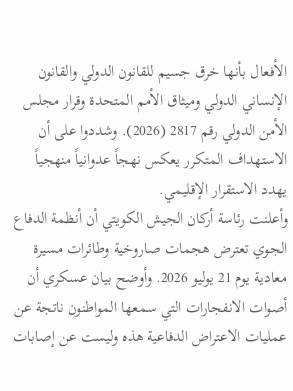الأفعال بأنها خرق جسيم للقانون الدولي والقانون الإنساني الدولي وميثاق الأمم المتحدة وقرار مجلس الأمن الدولي رقم 2817 (2026). وشددوا على أن الاستهداف المتكرر يعكس نهجاً عدوانياً منهجياً يهدد الاستقرار الإقليمي.
وأعلنت رئاسة أركان الجيش الكويتي أن أنظمة الدفاع الجوي تعترض هجمات صاروخية وطائرات مسيرة معادية يوم 21 يوليو 2026. وأوضح بيان عسكري أن أصوات الانفجارات التي سمعها المواطنون ناتجة عن عمليات الاعتراض الدفاعية هذه وليست عن إصابات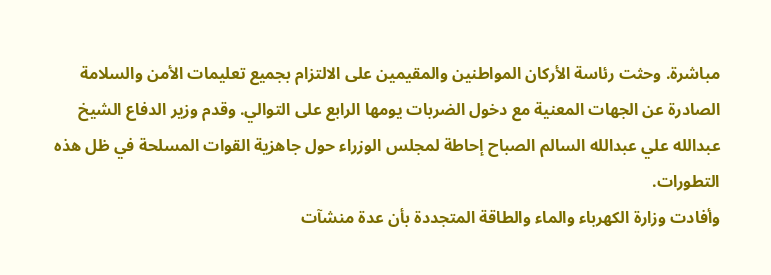مباشرة. وحثت رئاسة الأركان المواطنين والمقيمين على الالتزام بجميع تعليمات الأمن والسلامة الصادرة عن الجهات المعنية مع دخول الضربات يومها الرابع على التوالي. وقدم وزير الدفاع الشيخ عبدالله علي عبدالله السالم الصباح إحاطة لمجلس الوزراء حول جاهزية القوات المسلحة في ظل هذه التطورات.
وأفادت وزارة الكهرباء والماء والطاقة المتجددة بأن عدة منشآت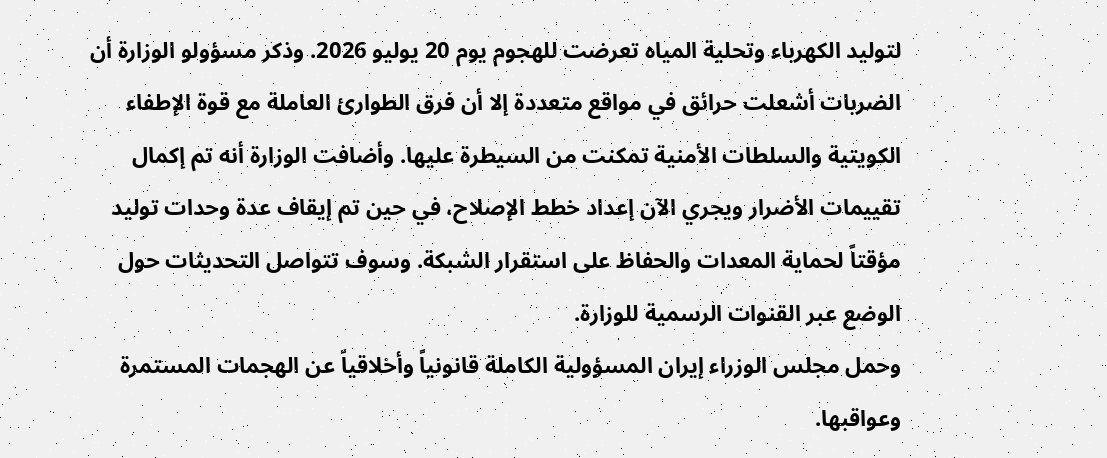لتوليد الكهرباء وتحلية المياه تعرضت للهجوم يوم 20 يوليو 2026. وذكر مسؤولو الوزارة أن الضربات أشعلت حرائق في مواقع متعددة إلا أن فرق الطوارئ العاملة مع قوة الإطفاء الكويتية والسلطات الأمنية تمكنت من السيطرة عليها. وأضافت الوزارة أنه تم إكمال تقييمات الأضرار ويجري الآن إعداد خطط الإصلاح، في حين تم إيقاف عدة وحدات توليد مؤقتاً لحماية المعدات والحفاظ على استقرار الشبكة. وسوف تتواصل التحديثات حول الوضع عبر القنوات الرسمية للوزارة.
وحمل مجلس الوزراء إيران المسؤولية الكاملة قانونياً وأخلاقياً عن الهجمات المستمرة وعواقبها.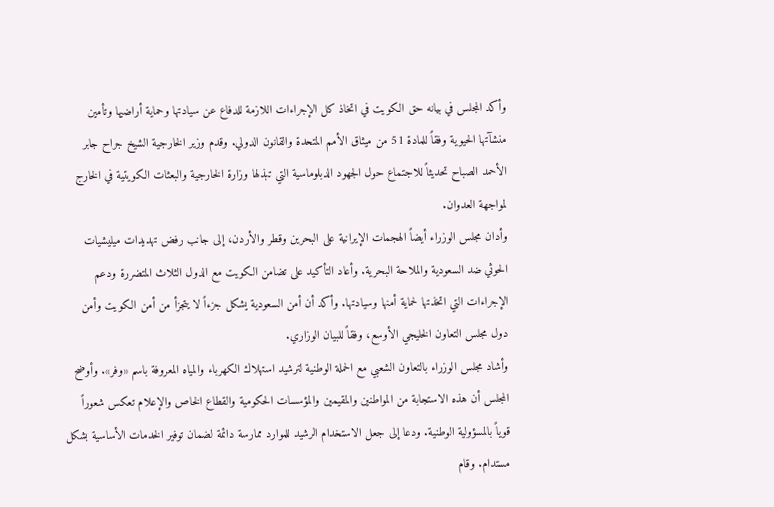وأكد المجلس في بيانه حق الكويت في اتخاذ كل الإجراءات اللازمة للدفاع عن سيادتها وحماية أراضيها وتأمين منشآتها الحيوية وفقاً للمادة 51 من ميثاق الأمم المتحدة والقانون الدولي. وقدم وزير الخارجية الشيخ جراح جابر الأحمد الصباح تحديثاً للاجتماع حول الجهود الدبلوماسية التي تبذلها وزارة الخارجية والبعثات الكويتية في الخارج لمواجهة العدوان.
وأدان مجلس الوزراء أيضاً الهجمات الإيرانية على البحرين وقطر والأردن، إلى جانب رفض تهديدات ميليشيات الحوثي ضد السعودية والملاحة البحرية. وأعاد التأكيد على تضامن الكويت مع الدول الثلاث المتضررة ودعم الإجراءات التي اتخذتها لحماية أمنها وسيادتها. وأكد أن أمن السعودية يشكل جزءاً لا يتجزأ من أمن الكويت وأمن دول مجلس التعاون الخليجي الأوسع، وفقاً للبيان الوزاري.
وأشاد مجلس الوزراء بالتعاون الشعبي مع الحملة الوطنية لترشيد استهلاك الكهرباء والمياه المعروفة باسم «وفر». وأوضح المجلس أن هذه الاستجابة من المواطنين والمقيمين والمؤسسات الحكومية والقطاع الخاص والإعلام تعكس شعوراً قوياً بالمسؤولية الوطنية. ودعا إلى جعل الاستخدام الرشيد للموارد ممارسة دائمة لضمان توفير الخدمات الأساسية بشكل مستدام. وقام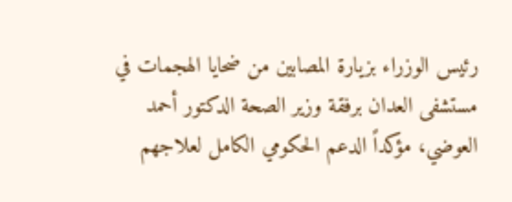رئيس الوزراء بزيارة المصابين من ضحايا الهجمات في مستشفى العدان برفقة وزير الصحة الدكتور أحمد العوضي، مؤكداً الدعم الحكومي الكامل لعلاجهم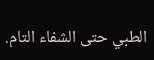الطبي حتى الشفاء التام.